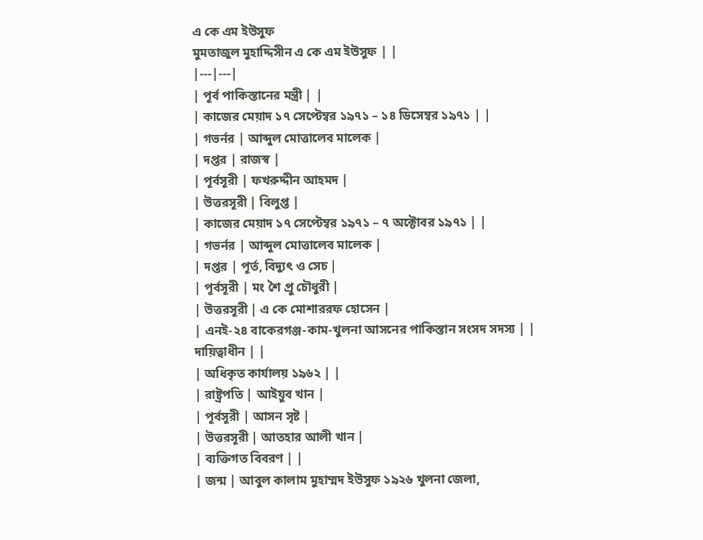এ কে এম ইউসুফ
মুমতাজুল মুহাদ্দিসীন এ কে এম ইউসুফ | |
|---|---|
| পূর্ব পাকিস্তানের মন্ত্রী | |
| কাজের মেয়াদ ১৭ সেপ্টেম্বর ১৯৭১ – ১৪ ডিসেম্বর ১৯৭১ | |
| গভর্নর | আব্দুল মোত্তালেব মালেক |
| দপ্তর | রাজস্ব |
| পূর্বসূরী | ফখরুদ্দীন আহমদ |
| উত্তরসূরী | বিলুপ্ত |
| কাজের মেয়াদ ১৭ সেপ্টেম্বর ১৯৭১ – ৭ অক্টোবর ১৯৭১ | |
| গভর্নর | আব্দুল মোত্তালেব মালেক |
| দপ্তর | পূর্ত, বিদ্যুৎ ও সেচ |
| পূর্বসূরী | মং শৈ প্রু চৌধুরী |
| উত্তরসূরী | এ কে মোশাররফ হোসেন |
| এনই-২৪ বাকেরগঞ্জ-কাম-খুলনা আসনের পাকিস্তান সংসদ সদস্য | |
দায়িত্বাধীন | |
| অধিকৃত কার্যালয় ১৯৬২ | |
| রাষ্ট্রপতি | আইয়ুব খান |
| পূর্বসূরী | আসন সৃষ্ট |
| উত্তরসূরী | আতহার আলী খান |
| ব্যক্তিগত বিবরণ | |
| জন্ম | আবুল কালাম মুহাম্মদ ইউসুফ ১৯২৬ খুলনা জেলা,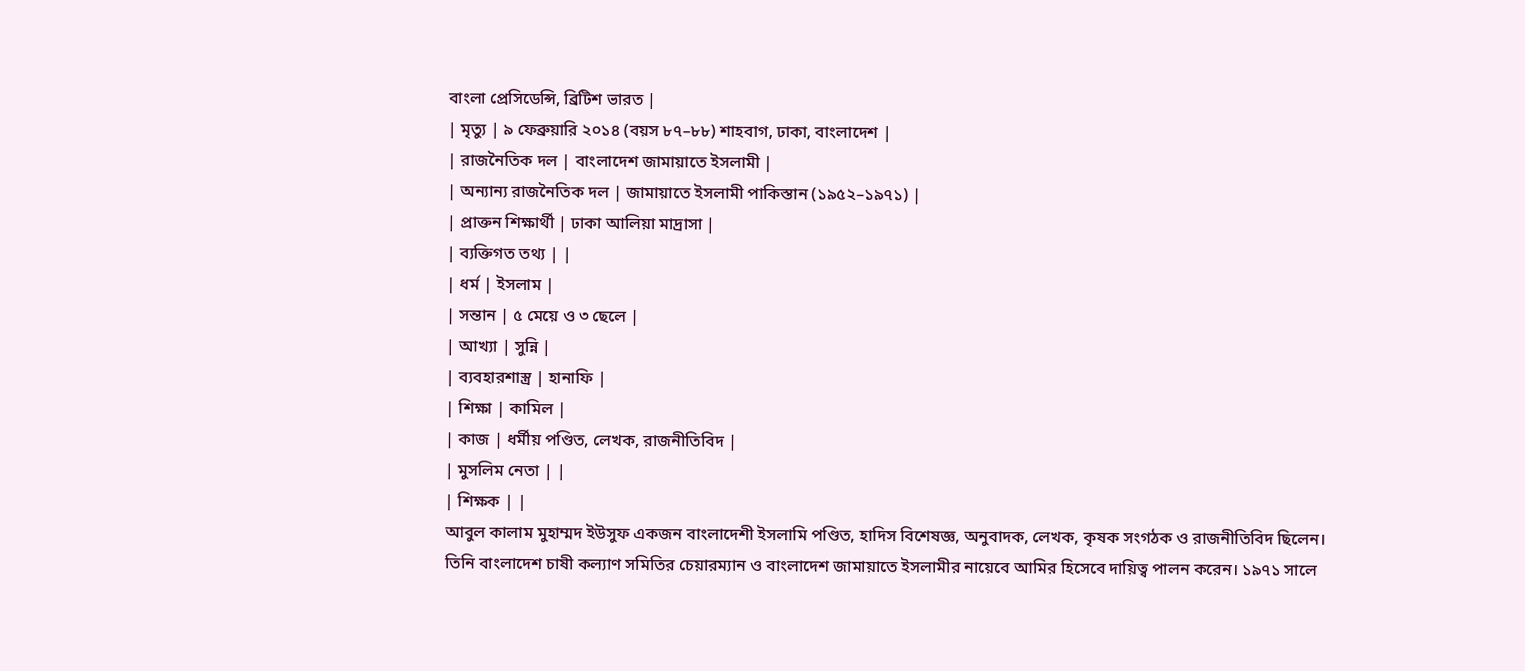বাংলা প্রেসিডেন্সি, ব্রিটিশ ভারত |
| মৃত্যু | ৯ ফেব্রুয়ারি ২০১৪ (বয়স ৮৭–৮৮) শাহবাগ, ঢাকা, বাংলাদেশ |
| রাজনৈতিক দল | বাংলাদেশ জামায়াতে ইসলামী |
| অন্যান্য রাজনৈতিক দল | জামায়াতে ইসলামী পাকিস্তান (১৯৫২–১৯৭১) |
| প্রাক্তন শিক্ষার্থী | ঢাকা আলিয়া মাদ্রাসা |
| ব্যক্তিগত তথ্য | |
| ধর্ম | ইসলাম |
| সন্তান | ৫ মেয়ে ও ৩ ছেলে |
| আখ্যা | সুন্নি |
| ব্যবহারশাস্ত্র | হানাফি |
| শিক্ষা | কামিল |
| কাজ | ধর্মীয় পণ্ডিত, লেখক, রাজনীতিবিদ |
| মুসলিম নেতা | |
| শিক্ষক | |
আবুল কালাম মুহাম্মদ ইউসুফ একজন বাংলাদেশী ইসলামি পণ্ডিত, হাদিস বিশেষজ্ঞ, অনুবাদক, লেখক, কৃষক সংগঠক ও রাজনীতিবিদ ছিলেন।
তিনি বাংলাদেশ চাষী কল্যাণ সমিতির চেয়ারম্যান ও বাংলাদেশ জামায়াতে ইসলামীর নায়েবে আমির হিসেবে দায়িত্ব পালন করেন। ১৯৭১ সালে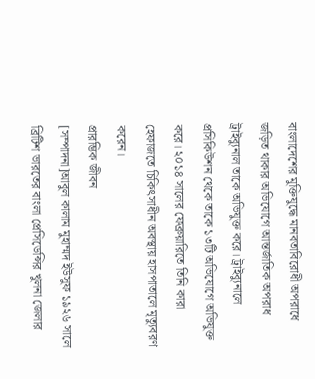বাংলাদেশের মুক্তিযুদ্ধে মানবতাবিরোধী অপরাধে জড়িত থাকার অভিযোগে আন্তর্জাতিক অপরাধ ট্রাইব্যুনাল তাকে অভিযুক্ত করে। ট্রাইব্যুনালে প্রসিকিউশন থেকে তাকে ১৩টি অভিযোগে অভিযুক্ত করে। ২০১৪ সালের ফেব্রুয়ারিতে তিনি কারা হেফাজতে চিকিৎসাধীন অবস্থায় হাসপাতালে মৃত্যুবরণ করেন।
প্রারম্ভিক জীবন
[সম্পাদনা]আবুল কালাম মুহাম্মদ ইউসুফ ১৯২৬ সালে ব্রিটিশ ভারতের বাংলা প্রেসিডেন্সির খুলনা জেলার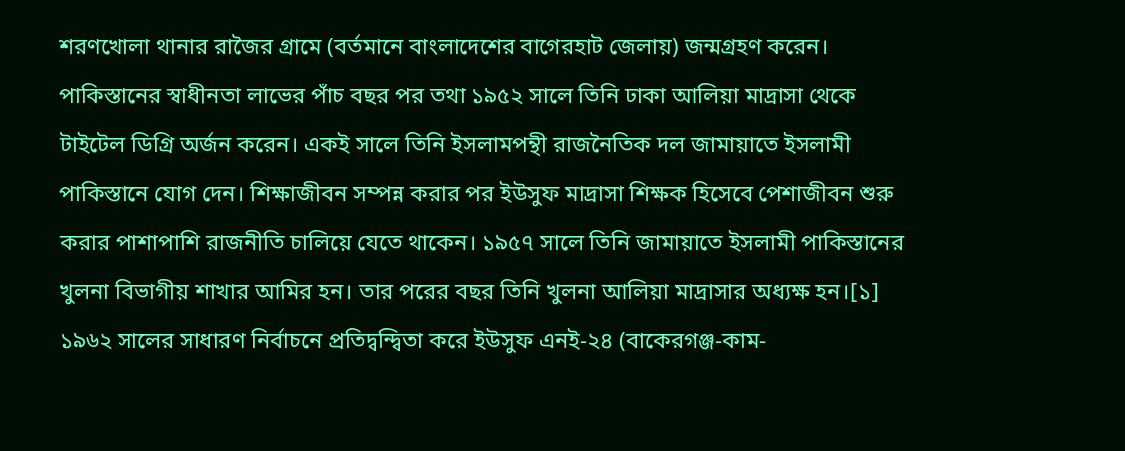শরণখোলা থানার রাজৈর গ্রামে (বর্তমানে বাংলাদেশের বাগেরহাট জেলায়) জন্মগ্রহণ করেন। পাকিস্তানের স্বাধীনতা লাভের পাঁচ বছর পর তথা ১৯৫২ সালে তিনি ঢাকা আলিয়া মাদ্রাসা থেকে টাইটেল ডিগ্রি অর্জন করেন। একই সালে তিনি ইসলামপন্থী রাজনৈতিক দল জামায়াতে ইসলামী পাকিস্তানে যোগ দেন। শিক্ষাজীবন সম্পন্ন করার পর ইউসুফ মাদ্রাসা শিক্ষক হিসেবে পেশাজীবন শুরু করার পাশাপাশি রাজনীতি চালিয়ে যেতে থাকেন। ১৯৫৭ সালে তিনি জামায়াতে ইসলামী পাকিস্তানের খুলনা বিভাগীয় শাখার আমির হন। তার পরের বছর তিনি খুলনা আলিয়া মাদ্রাসার অধ্যক্ষ হন।[১] ১৯৬২ সালের সাধারণ নির্বাচনে প্রতিদ্বন্দ্বিতা করে ইউসুফ এনই-২৪ (বাকেরগঞ্জ-কাম-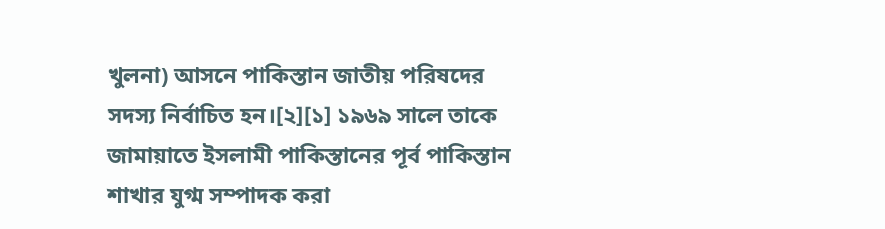খুলনা) আসনে পাকিস্তান জাতীয় পরিষদের সদস্য নির্বাচিত হন।[২][১] ১৯৬৯ সালে তাকে জামায়াতে ইসলামী পাকিস্তানের পূর্ব পাকিস্তান শাখার যুগ্ম সম্পাদক করা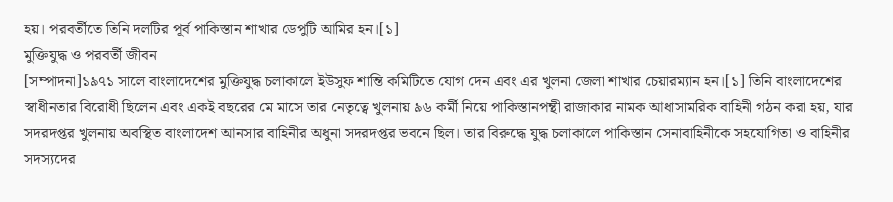হয়। পরবর্তীতে তিনি দলটির পূর্ব পাকিস্তান শাখার ডেপুটি আমির হন।[১]
মুক্তিযুদ্ধ ও পরবর্তী জীবন
[সম্পাদনা]১৯৭১ সালে বাংলাদেশের মুক্তিযুদ্ধ চলাকালে ইউসুফ শান্তি কমিটিতে যোগ দেন এবং এর খুলনা জেলা শাখার চেয়ারম্যান হন।[১] তিনি বাংলাদেশের স্বাধীনতার বিরোধী ছিলেন এবং একই বছরের মে মাসে তার নেতৃত্বে খুলনায় ৯৬ কর্মী নিয়ে পাকিস্তানপন্থী রাজাকার নামক আধাসামরিক বাহিনী গঠন করা হয়, যার সদরদপ্তর খুলনায় অবস্থিত বাংলাদেশ আনসার বাহিনীর অধুনা সদরদপ্তর ভবনে ছিল। তার বিরুদ্ধে যুদ্ধ চলাকালে পাকিস্তান সেনাবাহিনীকে সহযোগিতা ও বাহিনীর সদস্যদের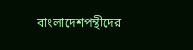বাংলাদেশপন্থীদের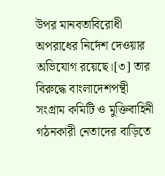উপর মানবতাবিরোধী অপরাধের নির্দেশ দেওয়ার অভিযোগ রয়েছে।[৩] তার বিরুদ্ধে বাংলাদেশপন্থী সংগ্রাম কমিটি ও মুক্তিবাহিনী গঠনকারী নেতাদের বাড়িতে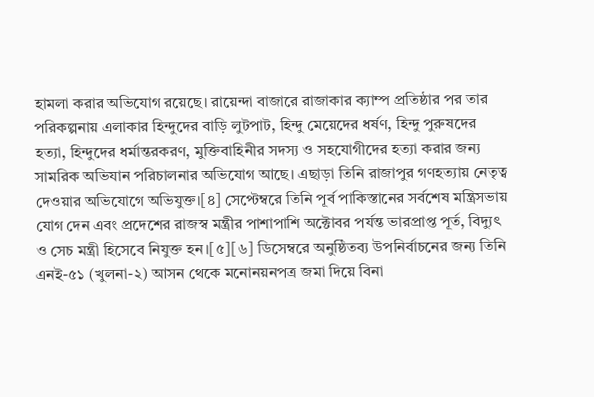হামলা করার অভিযোগ রয়েছে। রায়েন্দা বাজারে রাজাকার ক্যাম্প প্রতিষ্ঠার পর তার পরিকল্পনায় এলাকার হিন্দুদের বাড়ি লুটপাট, হিন্দু মেয়েদের ধর্ষণ, হিন্দু পুরুষদের হত্যা, হিন্দুদের ধর্মান্তরকরণ, মুক্তিবাহিনীর সদস্য ও সহযোগীদের হত্যা করার জন্য সামরিক অভিযান পরিচালনার অভিযোগ আছে। এছাড়া তিনি রাজাপুর গণহত্যায় নেতৃত্ব দেওয়ার অভিযোগে অভিযুক্ত।[৪] সেপ্টেম্বরে তিনি পূর্ব পাকিস্তানের সর্বশেষ মন্ত্রিসভায় যোগ দেন এবং প্রদেশের রাজস্ব মন্ত্রীর পাশাপাশি অক্টোবর পর্যন্ত ভারপ্রাপ্ত পূর্ত, বিদ্যুৎ ও সেচ মন্ত্রী হিসেবে নিযুক্ত হন।[৫][৬] ডিসেম্বরে অনুষ্ঠিতব্য উপনির্বাচনের জন্য তিনি এনই-৫১ (খুলনা-২) আসন থেকে মনোনয়নপত্র জমা দিয়ে বিনা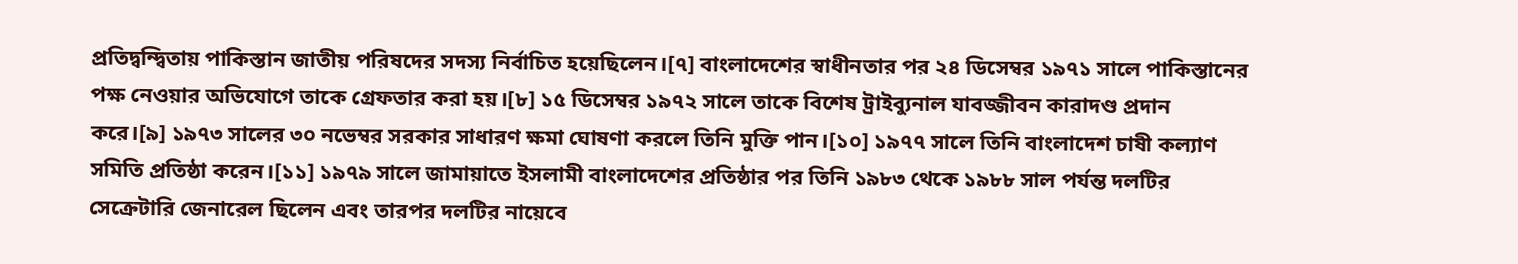প্রতিদ্বন্দ্বিতায় পাকিস্তান জাতীয় পরিষদের সদস্য নির্বাচিত হয়েছিলেন।[৭] বাংলাদেশের স্বাধীনতার পর ২৪ ডিসেম্বর ১৯৭১ সালে পাকিস্তানের পক্ষ নেওয়ার অভিযোগে তাকে গ্রেফতার করা হয়।[৮] ১৫ ডিসেম্বর ১৯৭২ সালে তাকে বিশেষ ট্রাইব্যুনাল যাবজ্জীবন কারাদণ্ড প্রদান করে।[৯] ১৯৭৩ সালের ৩০ নভেম্বর সরকার সাধারণ ক্ষমা ঘোষণা করলে তিনি মুক্তি পান।[১০] ১৯৭৭ সালে তিনি বাংলাদেশ চাষী কল্যাণ সমিতি প্রতিষ্ঠা করেন।[১১] ১৯৭৯ সালে জামায়াতে ইসলামী বাংলাদেশের প্রতিষ্ঠার পর তিনি ১৯৮৩ থেকে ১৯৮৮ সাল পর্যন্ত দলটির সেক্রেটারি জেনারেল ছিলেন এবং তারপর দলটির নায়েবে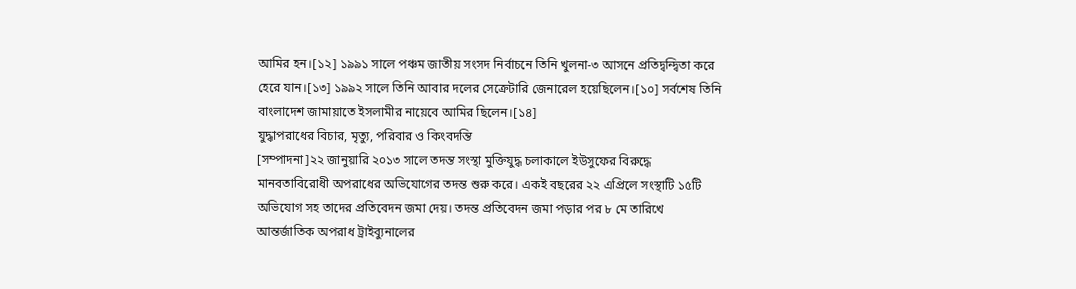আমির হন।[১২] ১৯৯১ সালে পঞ্চম জাতীয় সংসদ নির্বাচনে তিনি খুলনা-৩ আসনে প্রতিদ্বন্দ্বিতা করে হেরে যান।[১৩] ১৯৯২ সালে তিনি আবার দলের সেক্রেটারি জেনারেল হয়েছিলেন।[১০] সর্বশেষ তিনি বাংলাদেশ জামায়াতে ইসলামীর নায়েবে আমির ছিলেন।[১৪]
যুদ্ধাপরাধের বিচার, মৃত্যু, পরিবার ও কিংবদন্তি
[সম্পাদনা]২২ জানুয়ারি ২০১৩ সালে তদন্ত সংস্থা মুক্তিযুদ্ধ চলাকালে ইউসুফের বিরুদ্ধে মানবতাবিরোধী অপরাধের অভিযোগের তদন্ত শুরু করে। একই বছরের ২২ এপ্রিলে সংস্থাটি ১৫টি অভিযোগ সহ তাদের প্রতিবেদন জমা দেয়। তদন্ত প্রতিবেদন জমা পড়ার পর ৮ মে তারিখে আন্তর্জাতিক অপরাধ ট্রাইব্যুনালের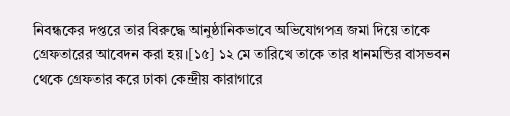নিবন্ধকের দপ্তরে তার বিরুদ্ধে আনুষ্ঠানিকভাবে অভিযোগপত্র জমা দিয়ে তাকে গ্রেফতারের আবেদন করা হয়।[১৫] ১২ মে তারিখে তাকে তার ধানমন্ডির বাসভবন থেকে গ্রেফতার করে ঢাকা কেন্দ্রীয় কারাগারে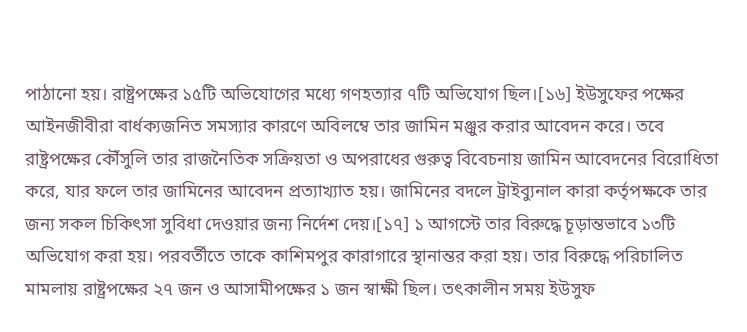পাঠানো হয়। রাষ্ট্রপক্ষের ১৫টি অভিযোগের মধ্যে গণহত্যার ৭টি অভিযোগ ছিল।[১৬] ইউসুফের পক্ষের আইনজীবীরা বার্ধক্যজনিত সমস্যার কারণে অবিলম্বে তার জামিন মঞ্জুর করার আবেদন করে। তবে রাষ্ট্রপক্ষের কৌঁসুলি তার রাজনৈতিক সক্রিয়তা ও অপরাধের গুরুত্ব বিবেচনায় জামিন আবেদনের বিরোধিতা করে, যার ফলে তার জামিনের আবেদন প্রত্যাখ্যাত হয়। জামিনের বদলে ট্রাইব্যুনাল কারা কর্তৃপক্ষকে তার জন্য সকল চিকিৎসা সুবিধা দেওয়ার জন্য নির্দেশ দেয়।[১৭] ১ আগস্টে তার বিরুদ্ধে চূড়ান্তভাবে ১৩টি অভিযোগ করা হয়। পরবর্তীতে তাকে কাশিমপুর কারাগারে স্থানান্তর করা হয়। তার বিরুদ্ধে পরিচালিত মামলায় রাষ্ট্রপক্ষের ২৭ জন ও আসামীপক্ষের ১ জন স্বাক্ষী ছিল। তৎকালীন সময় ইউসুফ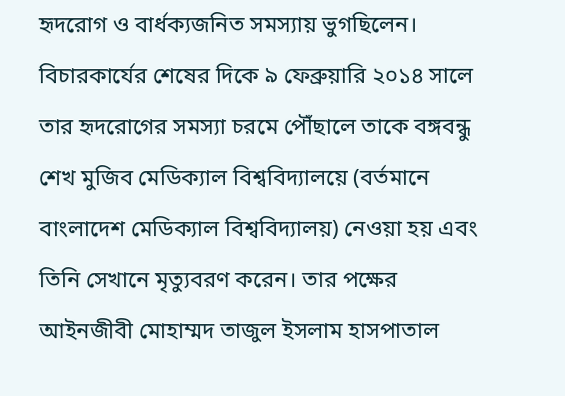হৃদরোগ ও বার্ধক্যজনিত সমস্যায় ভুগছিলেন। বিচারকার্যের শেষের দিকে ৯ ফেব্রুয়ারি ২০১৪ সালে তার হৃদরোগের সমস্যা চরমে পৌঁছালে তাকে বঙ্গবন্ধু শেখ মুজিব মেডিক্যাল বিশ্ববিদ্যালয়ে (বর্তমানে বাংলাদেশ মেডিক্যাল বিশ্ববিদ্যালয়) নেওয়া হয় এবং তিনি সেখানে মৃত্যুবরণ করেন। তার পক্ষের আইনজীবী মোহাম্মদ তাজুল ইসলাম হাসপাতাল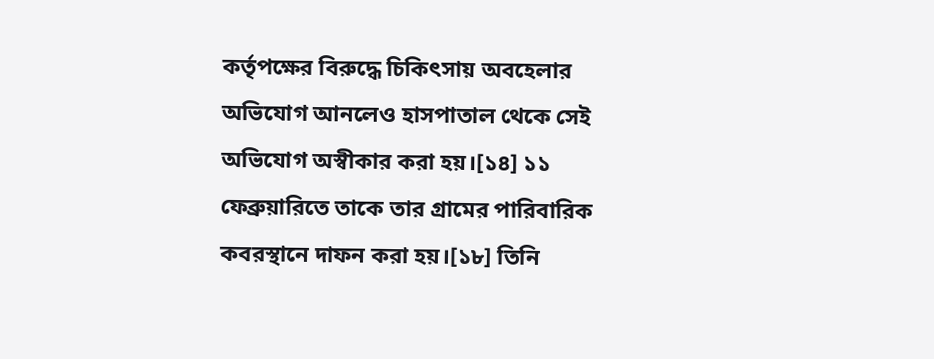কর্তৃপক্ষের বিরুদ্ধে চিকিৎসায় অবহেলার অভিযোগ আনলেও হাসপাতাল থেকে সেই অভিযোগ অস্বীকার করা হয়।[১৪] ১১ ফেব্রুয়ারিতে তাকে তার গ্রামের পারিবারিক কবরস্থানে দাফন করা হয়।[১৮] তিনি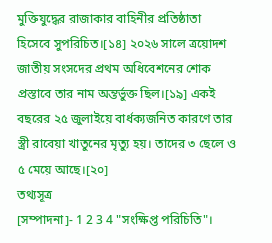মুক্তিযুদ্ধের রাজাকার বাহিনীর প্রতিষ্ঠাতা হিসেবে সুপরিচিত।[১৪] ২০২৬ সালে ত্রয়োদশ জাতীয় সংসদের প্রথম অধিবেশনের শোক প্রস্তাবে তার নাম অন্তর্ভুক্ত ছিল।[১৯] একই বছরের ২৫ জুলাইয়ে বার্ধক্যজনিত কারণে তার স্ত্রী রাবেয়া খাতুনের মৃত্যু হয়। তাদের ৩ ছেলে ও ৫ মেয়ে আছে।[২০]
তথ্যসূত্র
[সম্পাদনা]- 1 2 3 4 "সংক্ষিপ্ত পরিচিতি"।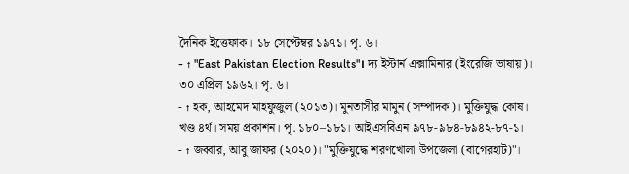দৈনিক ইত্তেফাক। ১৮ সেপ্টেম্বর ১৯৭১। পৃ. ৬।
- ↑ "East Pakistan Election Results"। দ্য ইস্টার্ন এক্সামিনার (ইংরেজি ভাষায়)। ৩০ এপ্রিল ১৯৬২। পৃ. ৬।
- ↑ হক, আহমেদ মাহফুজুল (২০১৩)। মুনতাসীর মামুন (সম্পাদক)। মুক্তিযুদ্ধ কোষ। খণ্ড ৪র্থ। সময় প্রকাশন। পৃ. ১৮০–১৮১। আইএসবিএন ৯৭৮-৯৮৪-৮৯৪২-৮৭-১।
- ↑ জব্বার, আবু জাফর (২০২০)। "মুক্তিযুদ্ধে শরণখোলা উপজেলা (বাগেরহাট)"।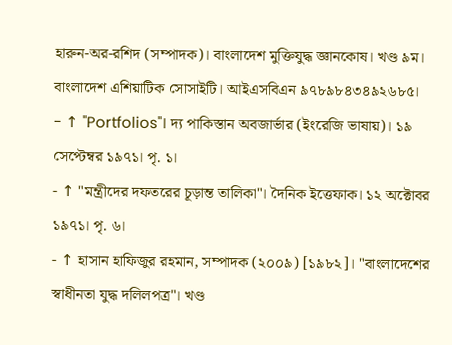হারুন-অর-রশিদ (সম্পাদক)। বাংলাদেশ মুক্তিযুদ্ধ জ্ঞানকোষ। খণ্ড ৯ম। বাংলাদেশ এশিয়াটিক সোসাইটি। আইএসবিএন ৯৭৮৯৮৪৩৪৯২৬৮৫।
- ↑ "Portfolios"। দ্য পাকিস্তান অবজার্ভার (ইংরেজি ভাষায়)। ১৯ সেপ্টেম্বর ১৯৭১। পৃ. ১।
- ↑ "মন্ত্রীদের দফতরের চূড়ান্ত তালিকা"। দৈনিক ইত্তেফাক। ১২ অক্টোবর ১৯৭১। পৃ. ৬।
- ↑ হাসান হাফিজুর রহমান, সম্পাদক (২০০৯) [১৯৮২]। "বাংলাদেশের স্বাধীনতা যুদ্ধ দলিলপত্র"। খণ্ড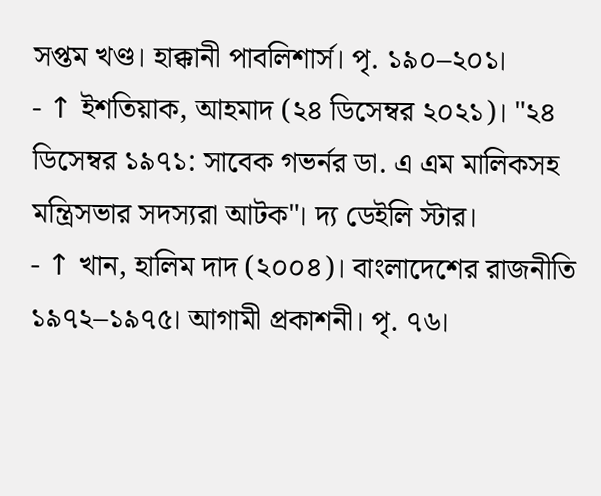সপ্তম খণ্ড। হাক্কানী পাবলিশার্স। পৃ. ১৯০–২০১।
- ↑ ইশতিয়াক, আহমাদ (২৪ ডিসেম্বর ২০২১)। "২৪ ডিসেম্বর ১৯৭১: সাবেক গভর্নর ডা. এ এম মালিকসহ মন্ত্রিসভার সদস্যরা আটক"। দ্য ডেইলি স্টার।
- ↑ খান, হালিম দাদ (২০০৪)। বাংলাদেশের রাজনীতি ১৯৭২–১৯৭৫। আগামী প্রকাশনী। পৃ. ৭৬।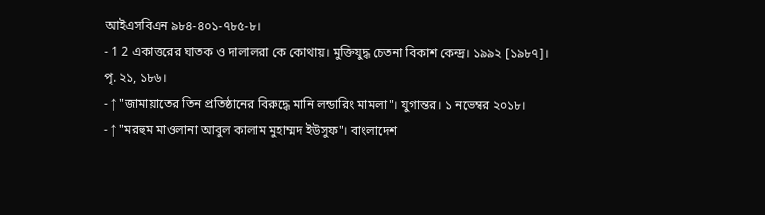আইএসবিএন ৯৮৪-৪০১-৭৮৫-৮।
- 1 2 একাত্তরের ঘাতক ও দালালরা কে কোথায়। মুক্তিযুদ্ধ চেতনা বিকাশ কেন্দ্র। ১৯৯২ [১৯৮৭]। পৃ. ২১, ১৮৬।
- ↑ "জামায়াতের তিন প্রতিষ্ঠানের বিরুদ্ধে মানি লন্ডারিং মামলা"। যুগান্তর। ১ নভেম্বর ২০১৮।
- ↑ "মরহুম মাওলানা আবুল কালাম মুহাম্মদ ইউসুফ"। বাংলাদেশ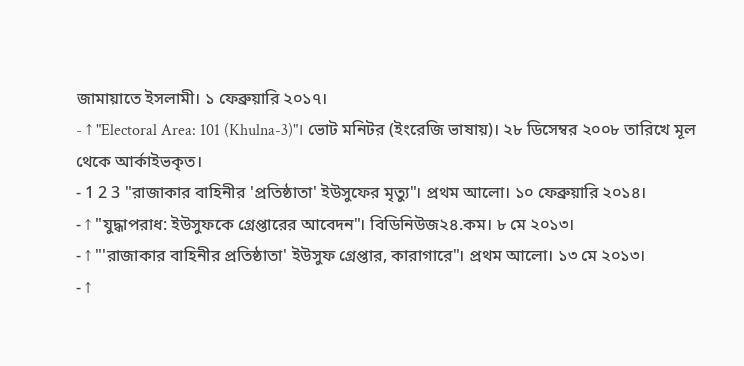জামায়াতে ইসলামী। ১ ফেব্রুয়ারি ২০১৭।
- ↑ "Electoral Area: 101 (Khulna-3)"। ভোট মনিটর (ইংরেজি ভাষায়)। ২৮ ডিসেম্বর ২০০৮ তারিখে মূল থেকে আর্কাইভকৃত।
- 1 2 3 "রাজাকার বাহিনীর 'প্রতিষ্ঠাতা' ইউসুফের মৃত্যু"। প্রথম আলো। ১০ ফেব্রুয়ারি ২০১৪।
- ↑ "যুদ্ধাপরাধ: ইউসুফকে গ্রেপ্তারের আবেদন"। বিডিনিউজ২৪.কম। ৮ মে ২০১৩।
- ↑ "'রাজাকার বাহিনীর প্রতিষ্ঠাতা' ইউসুফ গ্রেপ্তার, কারাগারে"। প্রথম আলো। ১৩ মে ২০১৩।
- ↑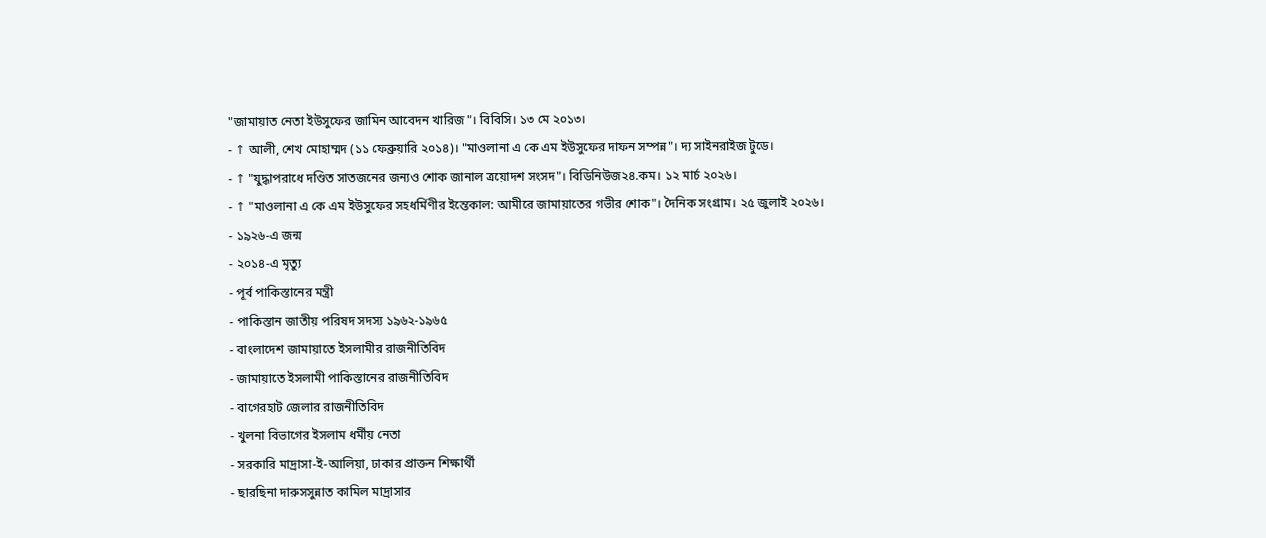"জামায়াত নেতা ইউসুফের জামিন আবেদন খারিজ"। বিবিসি। ১৩ মে ২০১৩।
- ↑ আলী, শেখ মোহাম্মদ (১১ ফেব্রুয়ারি ২০১৪)। "মাওলানা এ কে এম ইউসুফের দাফন সম্পন্ন"। দ্য সাইনরাইজ টুডে।
- ↑ "যুদ্ধাপরাধে দণ্ডিত সাতজনের জন্যও শোক জানাল ত্রয়োদশ সংসদ"। বিডিনিউজ২৪.কম। ১২ মার্চ ২০২৬।
- ↑ "মাওলানা এ কে এম ইউসুফের সহধর্মিণীর ইন্তেকাল: আমীরে জামায়াতের গভীর শোক"। দৈনিক সংগ্রাম। ২৫ জুলাই ২০২৬।
- ১৯২৬-এ জন্ম
- ২০১৪-এ মৃত্যু
- পূর্ব পাকিস্তানের মন্ত্রী
- পাকিস্তান জাতীয় পরিষদ সদস্য ১৯৬২-১৯৬৫
- বাংলাদেশ জামায়াতে ইসলামীর রাজনীতিবিদ
- জামায়াতে ইসলামী পাকিস্তানের রাজনীতিবিদ
- বাগেরহাট জেলার রাজনীতিবিদ
- খুলনা বিভাগের ইসলাম ধর্মীয় নেতা
- সরকারি মাদ্রাসা-ই-আলিয়া, ঢাকার প্রাক্তন শিক্ষার্থী
- ছারছিনা দারুসসুন্নাত কামিল মাদ্রাসার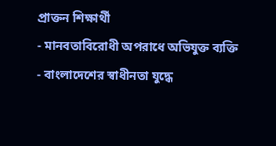প্রাক্তন শিক্ষার্থী
- মানবতাবিরোধী অপরাধে অভিযুক্ত ব্যক্তি
- বাংলাদেশের স্বাধীনতা যুদ্ধে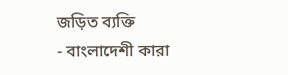জড়িত ব্যক্তি
- বাংলাদেশী কারা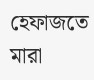হেফাজতে মারা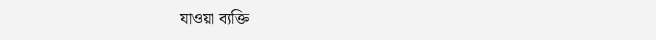যাওয়া ব্যক্তি